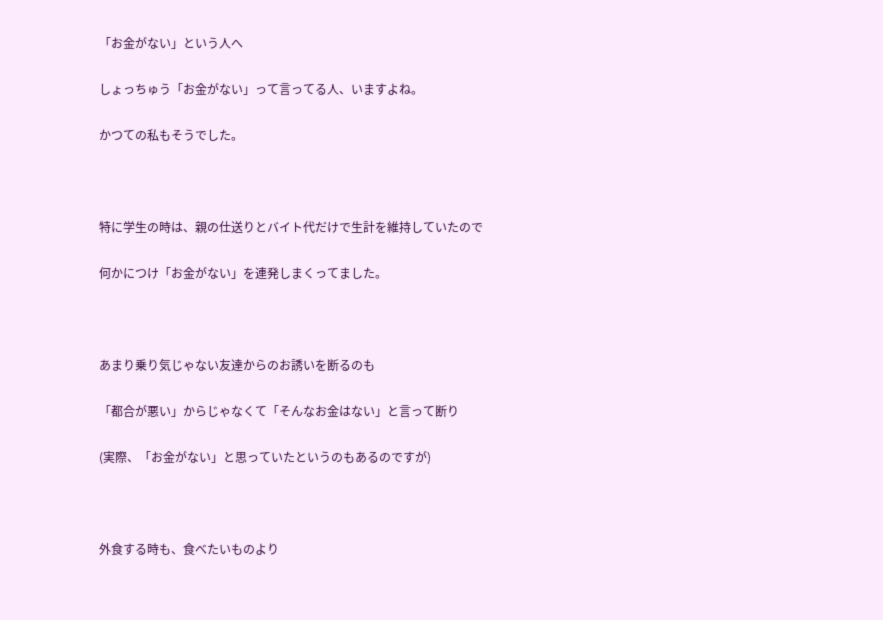「お金がない」という人へ

しょっちゅう「お金がない」って言ってる人、いますよね。

かつての私もそうでした。



特に学生の時は、親の仕送りとバイト代だけで生計を維持していたので

何かにつけ「お金がない」を連発しまくってました。



あまり乗り気じゃない友達からのお誘いを断るのも

「都合が悪い」からじゃなくて「そんなお金はない」と言って断り

(実際、「お金がない」と思っていたというのもあるのですが)



外食する時も、食べたいものより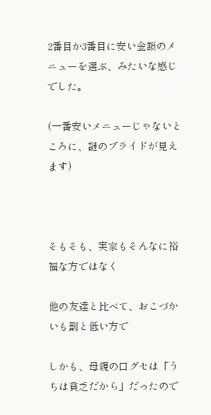2番目か3番目に安い金額のメニューを選ぶ、みたいな感じでした。

(一番安いメニューじゃないところに、謎のプライドが見えます)



そもそも、実家もそんなに裕福な方ではなく

他の友達と比べて、おこづかいも割と低い方で

しかも、母親の口グセは「うちは貧乏だから」だったので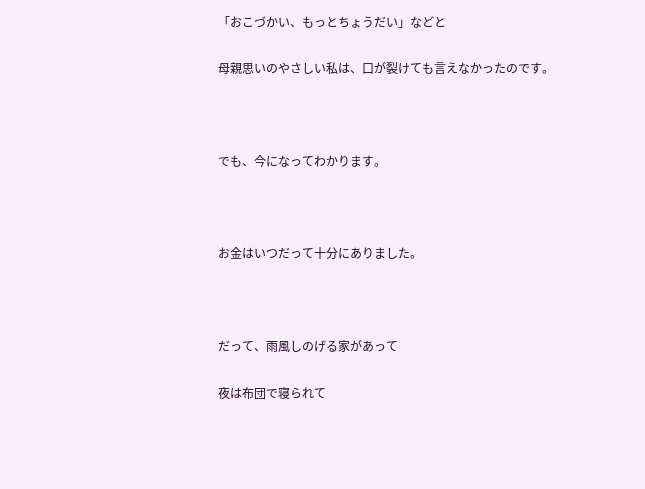「おこづかい、もっとちょうだい」などと

母親思いのやさしい私は、口が裂けても言えなかったのです。



でも、今になってわかります。



お金はいつだって十分にありました。



だって、雨風しのげる家があって

夜は布団で寝られて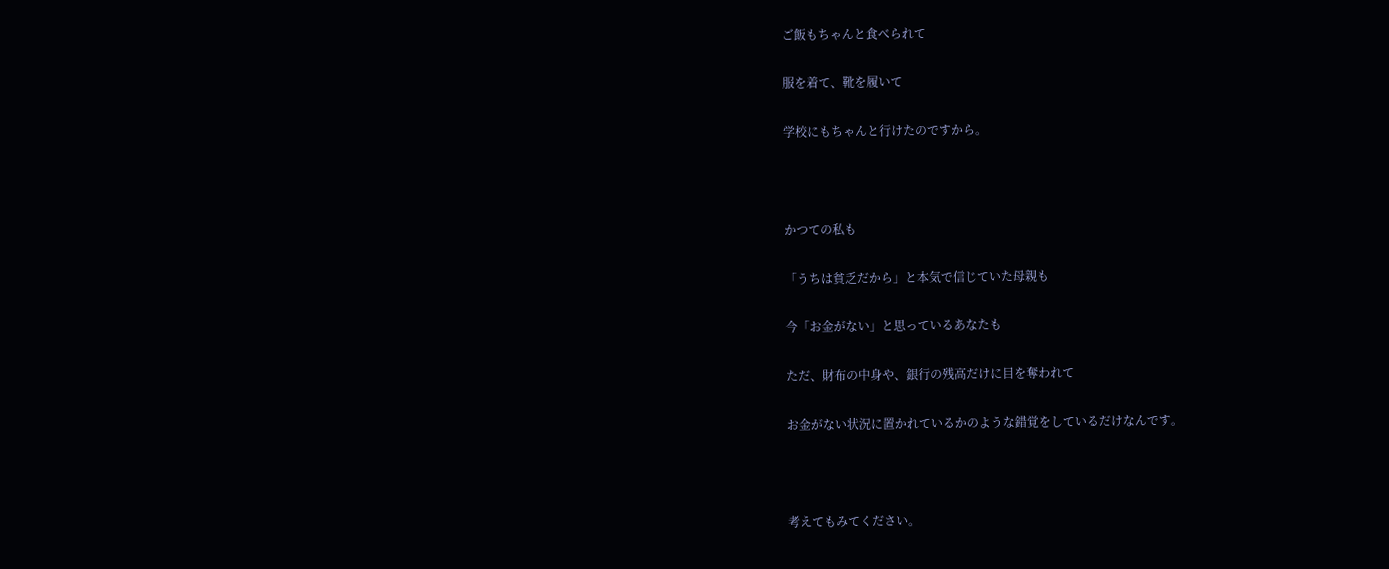ご飯もちゃんと食べられて

服を着て、靴を履いて

学校にもちゃんと行けたのですから。



かつての私も

「うちは貧乏だから」と本気で信じていた母親も

今「お金がない」と思っているあなたも

ただ、財布の中身や、銀行の残高だけに目を奪われて

お金がない状況に置かれているかのような錯覚をしているだけなんです。



考えてもみてください。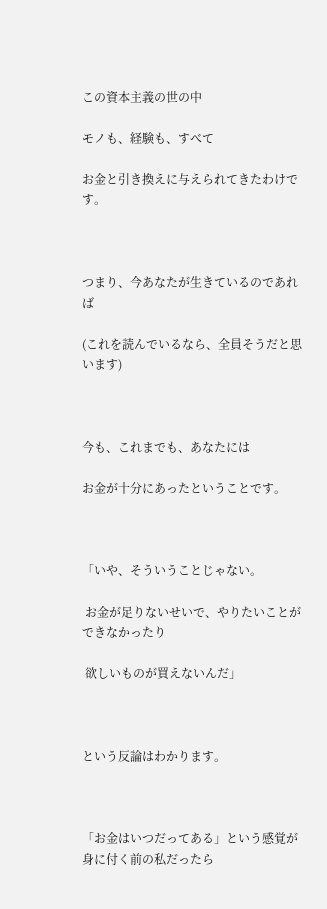この資本主義の世の中

モノも、経験も、すべて

お金と引き換えに与えられてきたわけです。



つまり、今あなたが生きているのであれば

(これを読んでいるなら、全員そうだと思います)



今も、これまでも、あなたには

お金が十分にあったということです。



「いや、そういうことじゃない。

 お金が足りないせいで、やりたいことができなかったり

 欲しいものが買えないんだ」



という反論はわかります。



「お金はいつだってある」という感覚が身に付く前の私だったら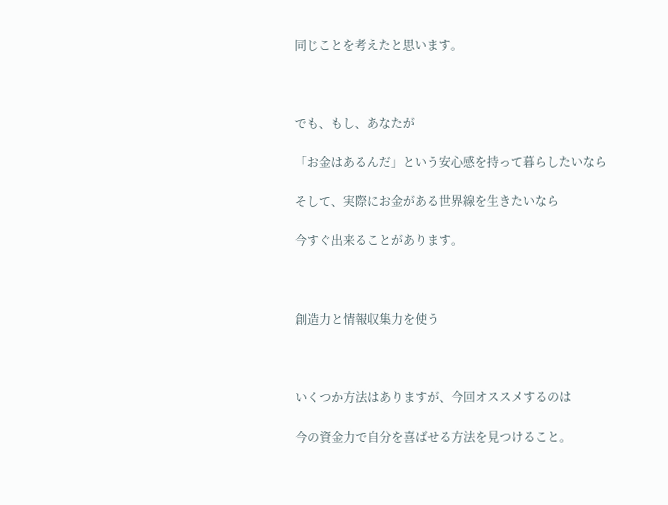同じことを考えたと思います。



でも、もし、あなたが

「お金はあるんだ」という安心感を持って暮らしたいなら

そして、実際にお金がある世界線を生きたいなら

今すぐ出来ることがあります。



創造力と情報収集力を使う



いくつか方法はありますが、今回オススメするのは

今の資金力で自分を喜ばせる方法を見つけること。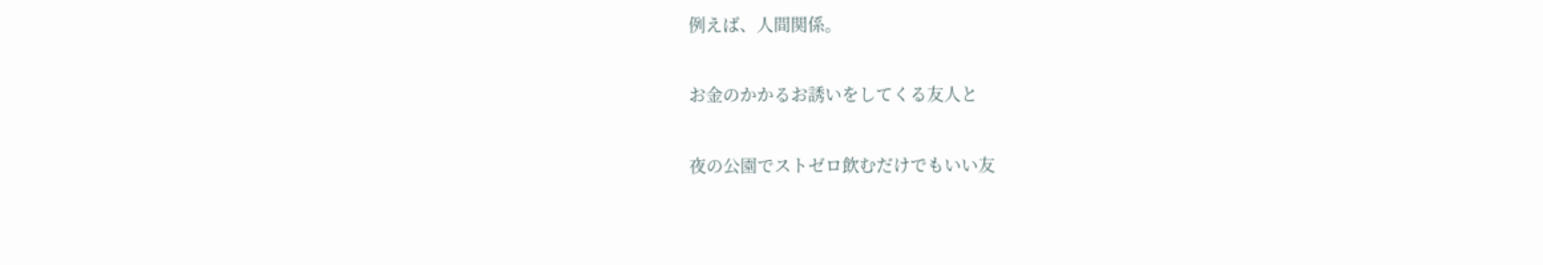例えば、人間関係。

お金のかかるお誘いをしてくる友人と

夜の公園でストゼロ飲むだけでもいい友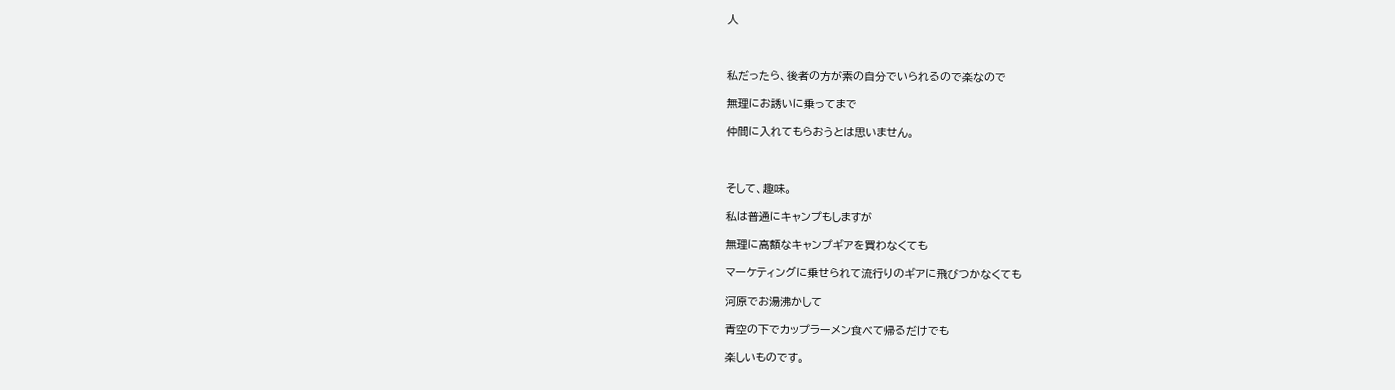人



私だったら、後者の方が素の自分でいられるので楽なので

無理にお誘いに乗ってまで

仲間に入れてもらおうとは思いません。



そして、趣味。

私は普通にキャンプもしますが

無理に高額なキャンプギアを買わなくても

マーケティングに乗せられて流行りのギアに飛びつかなくても

河原でお湯沸かして

青空の下でカップラーメン食べて帰るだけでも

楽しいものです。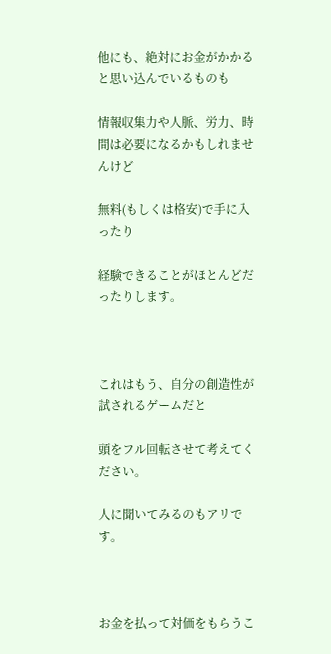他にも、絶対にお金がかかると思い込んでいるものも

情報収集力や人脈、労力、時間は必要になるかもしれませんけど

無料(もしくは格安)で手に入ったり

経験できることがほとんどだったりします。



これはもう、自分の創造性が試されるゲームだと

頭をフル回転させて考えてください。

人に聞いてみるのもアリです。



お金を払って対価をもらうこ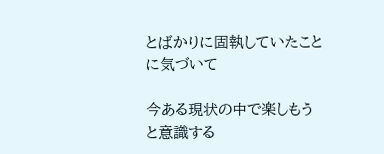とばかりに固執していたことに気づいて

今ある現状の中で楽しもうと意識する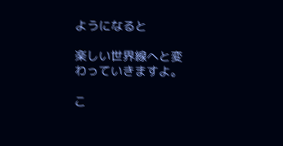ようになると

楽しい世界線へと変わっていきますよ。

こ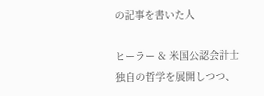の記事を書いた人

ヒーラー & 米国公認会計士
独自の哲学を展開しつつ、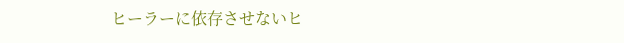ヒーラーに依存させないヒ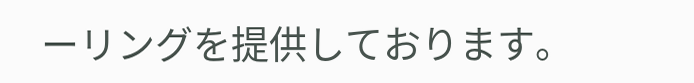ーリングを提供しております。